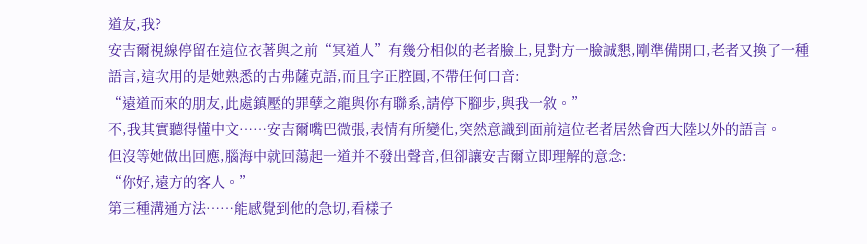道友,我?
安吉爾視線停留在這位衣著與之前“冥道人”有幾分相似的老者臉上,見對方一臉誠懇,剛準備開口,老者又換了一種語言,這次用的是她熟悉的古弗薩克語,而且字正腔圓,不帶任何口音:
“遠道而來的朋友,此處鎮壓的罪孽之龍與你有聯系,請停下腳步,與我一敘。”
不,我其實聽得懂中文……安吉爾嘴巴微張,表情有所變化,突然意識到面前這位老者居然會西大陸以外的語言。
但沒等她做出回應,腦海中就回蕩起一道并不發出聲音,但卻讓安吉爾立即理解的意念:
“你好,遠方的客人。”
第三種溝通方法……能感覺到他的急切,看樣子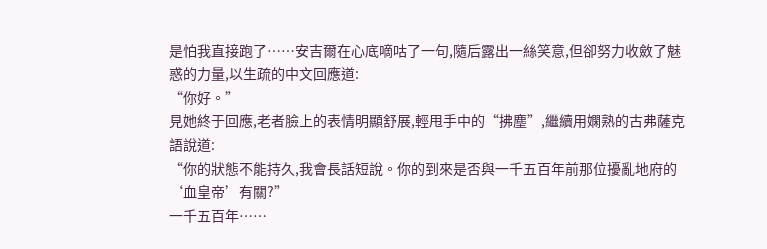是怕我直接跑了……安吉爾在心底嘀咕了一句,隨后露出一絲笑意,但卻努力收斂了魅惑的力量,以生疏的中文回應道:
“你好。”
見她終于回應,老者臉上的表情明顯舒展,輕甩手中的“拂塵”,繼續用嫻熟的古弗薩克語說道:
“你的狀態不能持久,我會長話短說。你的到來是否與一千五百年前那位擾亂地府的‘血皇帝’有關?”
一千五百年……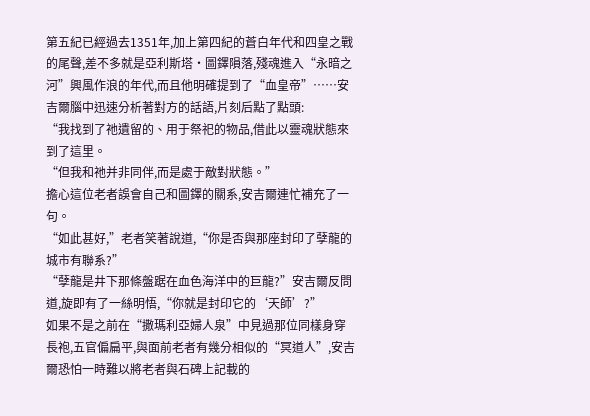第五紀已經過去1351年,加上第四紀的蒼白年代和四皇之戰的尾聲,差不多就是亞利斯塔·圖鐸隕落,殘魂進入“永暗之河”興風作浪的年代,而且他明確提到了“血皇帝”……安吉爾腦中迅速分析著對方的話語,片刻后點了點頭:
“我找到了祂遺留的、用于祭祀的物品,借此以靈魂狀態來到了這里。
“但我和祂并非同伴,而是處于敵對狀態。”
擔心這位老者誤會自己和圖鐸的關系,安吉爾連忙補充了一句。
“如此甚好,”老者笑著說道,“你是否與那座封印了孽龍的城市有聯系?”
“孽龍是井下那條盤踞在血色海洋中的巨龍?”安吉爾反問道,旋即有了一絲明悟,“你就是封印它的‘天師’?”
如果不是之前在“撒瑪利亞婦人泉”中見過那位同樣身穿長袍,五官偏扁平,與面前老者有幾分相似的“冥道人”,安吉爾恐怕一時難以將老者與石碑上記載的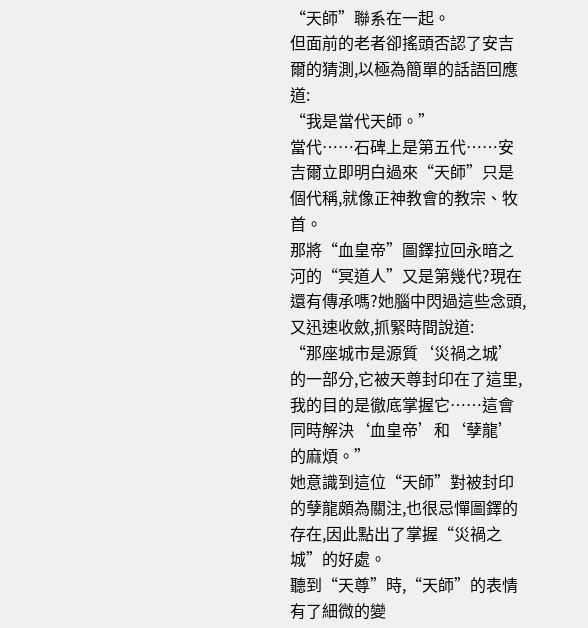“天師”聯系在一起。
但面前的老者卻搖頭否認了安吉爾的猜測,以極為簡單的話語回應道:
“我是當代天師。”
當代……石碑上是第五代……安吉爾立即明白過來“天師”只是個代稱,就像正神教會的教宗、牧首。
那將“血皇帝”圖鐸拉回永暗之河的“冥道人”又是第幾代?現在還有傳承嗎?她腦中閃過這些念頭,又迅速收斂,抓緊時間說道:
“那座城市是源質‘災禍之城’的一部分,它被天尊封印在了這里,我的目的是徹底掌握它……這會同時解決‘血皇帝’和‘孽龍’的麻煩。”
她意識到這位“天師”對被封印的孽龍頗為關注,也很忌憚圖鐸的存在,因此點出了掌握“災禍之城”的好處。
聽到“天尊”時,“天師”的表情有了細微的變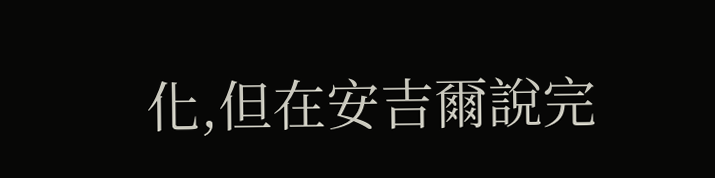化,但在安吉爾說完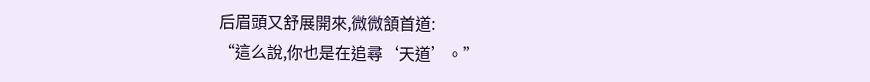后眉頭又舒展開來,微微頷首道:
“這么說,你也是在追尋‘天道’。”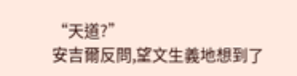“天道?”
安吉爾反問,望文生義地想到了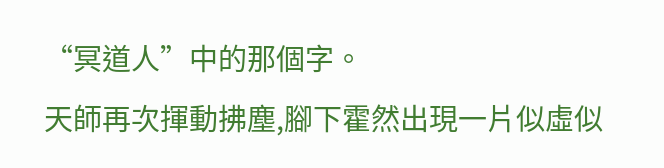“冥道人”中的那個字。
天師再次揮動拂塵,腳下霍然出現一片似虛似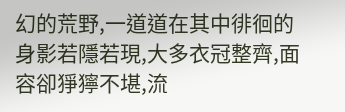幻的荒野,一道道在其中徘徊的身影若隱若現,大多衣冠整齊,面容卻猙獰不堪,流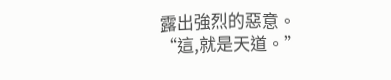露出強烈的惡意。
“這,就是天道。”